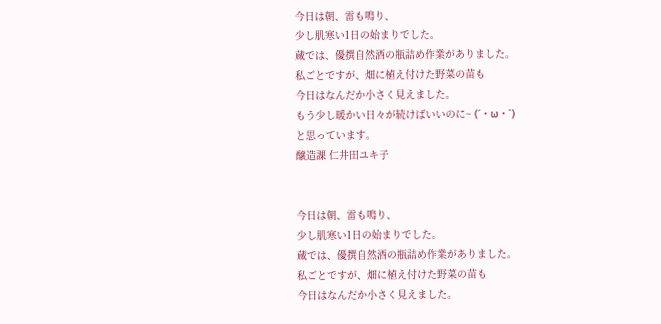今日は朝、雷も鳴り、
少し肌寒い1日の始まりでした。
蔵では、優撰自然酒の瓶詰め作業がありました。
私ごとですが、畑に植え付けた野菜の苗も
今日はなんだか小さく見えました。
もう少し暖かい日々が続けばいいのに~ (´・ω・`)
と思っています。
醸造課 仁井田ユキ子


今日は朝、雷も鳴り、
少し肌寒い1日の始まりでした。
蔵では、優撰自然酒の瓶詰め作業がありました。
私ごとですが、畑に植え付けた野菜の苗も
今日はなんだか小さく見えました。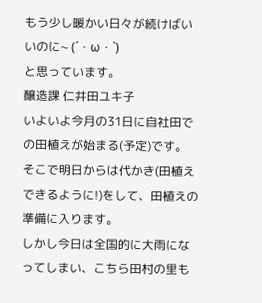もう少し暖かい日々が続けばいいのに~ (´・ω・`)
と思っています。
醸造課 仁井田ユキ子
いよいよ今月の31日に自社田での田植えが始まる(予定)です。
そこで明日からは代かき(田植えできるように!)をして、田植えの準備に入ります。
しかし今日は全国的に大雨になってしまい、こちら田村の里も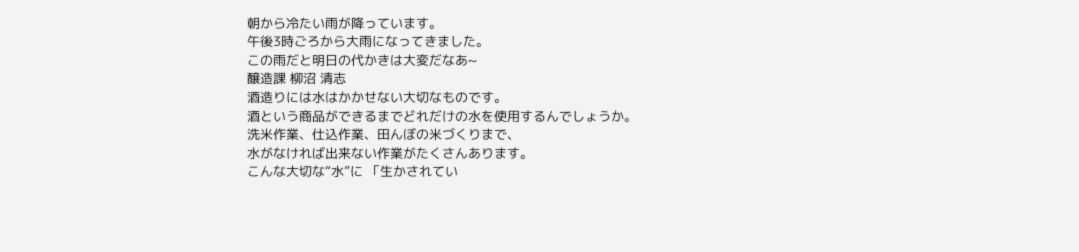朝から冷たい雨が降っています。
午後3時ごろから大雨になってきました。
この雨だと明日の代かきは大変だなあ~
醸造課 柳沼 清志
酒造りには水はかかせない大切なものです。
酒という商品ができるまでどれだけの水を使用するんでしょうか。
洗米作業、仕込作業、田んぼの米づくりまで、
水がなければ出来ない作業がたくさんあります。
こんな大切な“水”に 「生かされてい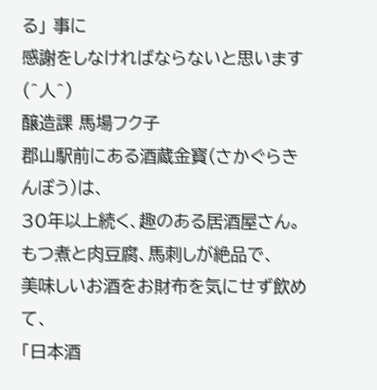る」 事に
感謝をしなければならないと思います(^人^)
醸造課 馬場フク子
郡山駅前にある酒蔵金寳(さかぐらきんぽう)は、
30年以上続く、趣のある居酒屋さん。
もつ煮と肉豆腐、馬刺しが絶品で、
美味しいお酒をお財布を気にせず飲めて、
「日本酒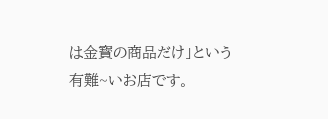は金寳の商品だけ」という有難~いお店です。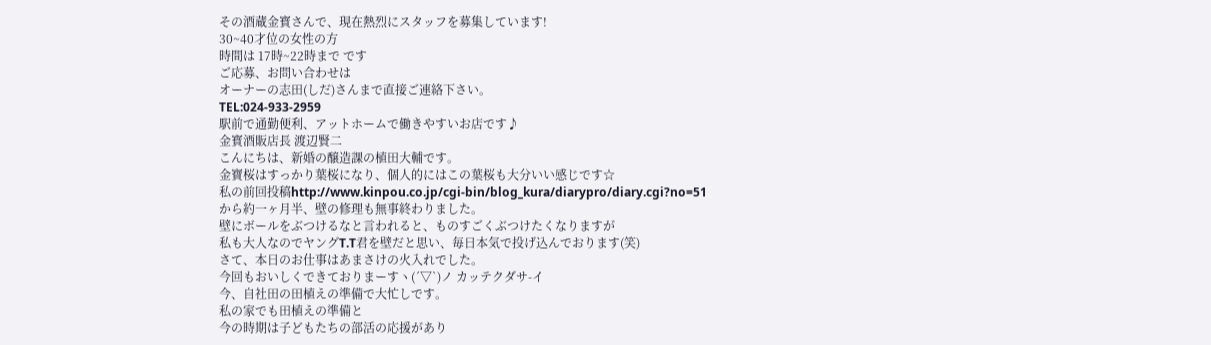その酒蔵金寳さんで、現在熱烈にスタッフを募集しています!
30~40才位の女性の方
時間は 17時~22時まで です
ご応募、お問い合わせは
オーナーの志田(しだ)さんまで直接ご連絡下さい。
TEL:024-933-2959
駅前で通勤便利、アットホームで働きやすいお店です♪
金寳酒販店長 渡辺賢二
こんにちは、新婚の醸造課の植田大輔です。
金寶桜はすっかり葉桜になり、個人的にはこの葉桜も大分いい感じです☆
私の前回投稿http://www.kinpou.co.jp/cgi-bin/blog_kura/diarypro/diary.cgi?no=51
から約一ヶ月半、壁の修理も無事終わりました。
壁にボールをぶつけるなと言われると、ものすごくぶつけたくなりますが
私も大人なのでヤングT.T君を壁だと思い、毎日本気で投げ込んでおります(笑)
さて、本日のお仕事はあまさけの火入れでした。
今回もおいしくできておりまーすヽ(´▽`)ノ カッテクダサ-イ
今、自社田の田植えの準備で大忙しです。
私の家でも田植えの準備と
今の時期は子どもたちの部活の応援があり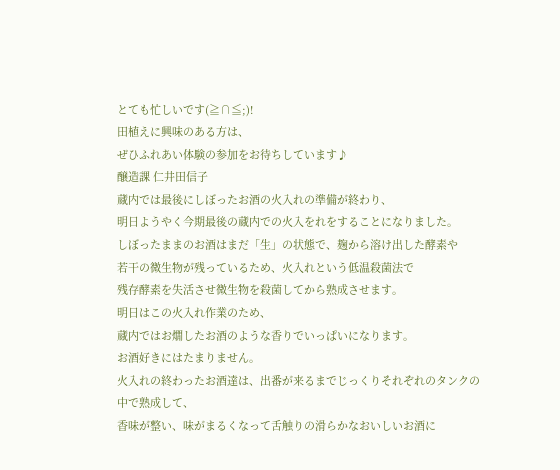とても忙しいです(≧∩≦;)!
田植えに興味のある方は、
ぜひふれあい体験の参加をお待ちしています♪
醸造課 仁井田信子
蔵内では最後にしぼったお酒の火入れの準備が終わり、
明日ようやく今期最後の蔵内での火入をれをすることになりました。
しぼったままのお酒はまだ「生」の状態で、麹から溶け出した酵素や
若干の微生物が残っているため、火入れという低温殺菌法で
残存酵素を失活させ微生物を殺菌してから熟成させます。
明日はこの火入れ作業のため、
蔵内ではお燗したお酒のような香りでいっぱいになります。
お酒好きにはたまりません。
火入れの終わったお酒達は、出番が来るまでじっくりそれぞれのタンクの中で熟成して、
香味が整い、味がまるくなって舌触りの滑らかなおいしいお酒に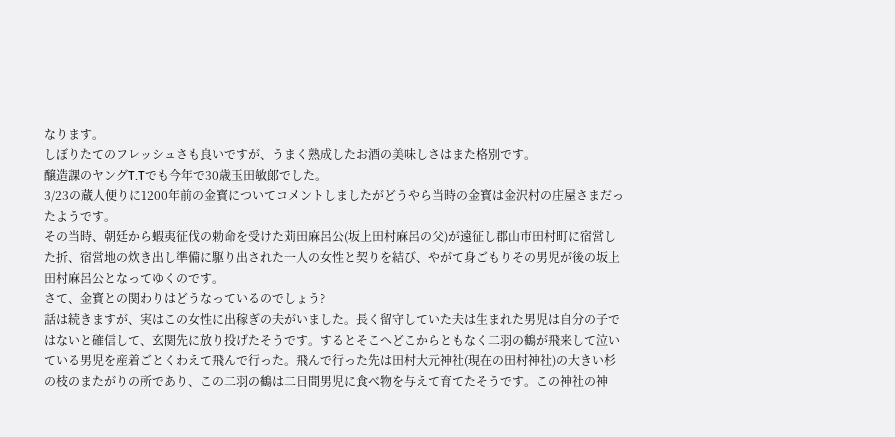なります。
しぼりたてのフレッシュさも良いですが、うまく熟成したお酒の美味しさはまた格別です。
醸造課のヤングT.Tでも今年で30歳玉田敏郞でした。
3/23の蔵人便りに1200年前の金寳についてコメントしましたがどうやら当時の金寳は金沢村の庄屋さまだったようです。
その当時、朝廷から蝦夷征伐の勅命を受けた苅田麻呂公(坂上田村麻呂の父)が遠征し郡山市田村町に宿営した折、宿営地の炊き出し準備に駆り出された一人の女性と契りを結び、やがて身ごもりその男児が後の坂上田村麻呂公となってゆくのです。
さて、金寳との関わりはどうなっているのでしょう?
話は続きますが、実はこの女性に出稼ぎの夫がいました。長く留守していた夫は生まれた男児は自分の子ではないと確信して、玄関先に放り投げたそうです。するとそこへどこからともなく二羽の鶴が飛来して泣いている男児を産着ごとくわえて飛んで行った。飛んで行った先は田村大元神社(現在の田村神社)の大きい杉の枝のまたがりの所であり、この二羽の鶴は二日間男児に食べ物を与えて育てたそうです。この神社の神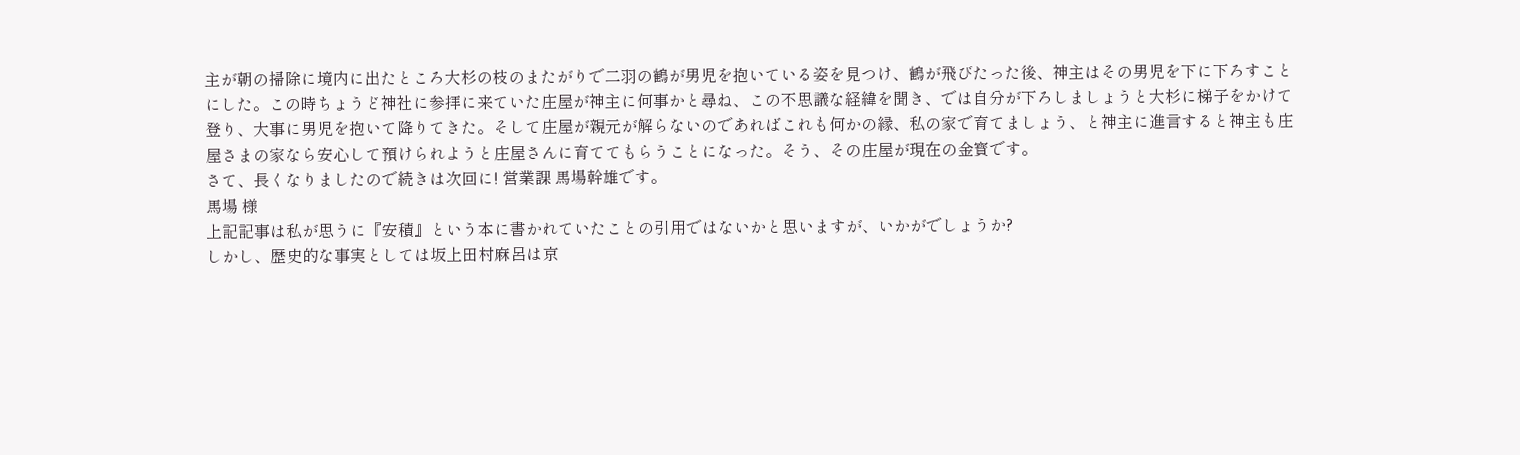主が朝の掃除に境内に出たところ大杉の枝のまたがりで二羽の鶴が男児を抱いている姿を見つけ、鶴が飛びたった後、神主はその男児を下に下ろすことにした。この時ちょうど神社に参拝に来ていた庄屋が神主に何事かと尋ね、この不思議な経緯を聞き、では自分が下ろしましょうと大杉に梯子をかけて登り、大事に男児を抱いて降りてきた。そして庄屋が親元が解らないのであればこれも何かの縁、私の家で育てましょう、と神主に進言すると神主も庄屋さまの家なら安心して預けられようと庄屋さんに育ててもらうことになった。そう、その庄屋が現在の金寳です。
さて、長くなりましたので続きは次回に! 営業課 馬場幹雄です。
馬場 様
上記記事は私が思うに『安積』という本に書かれていたことの引用ではないかと思いますが、いかがでしょうか?
しかし、歴史的な事実としては坂上田村麻呂は京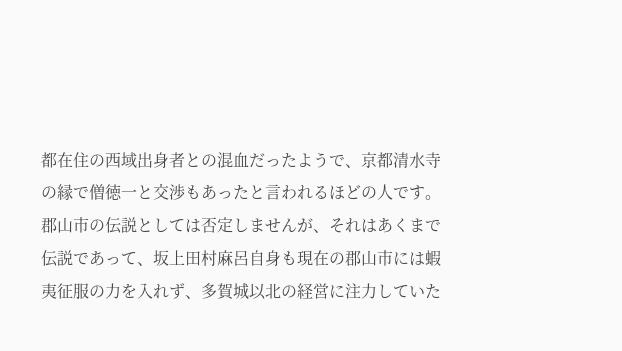都在住の西域出身者との混血だったようで、京都清水寺の縁で僧徳一と交渉もあったと言われるほどの人です。
郡山市の伝説としては否定しませんが、それはあくまで伝説であって、坂上田村麻呂自身も現在の郡山市には蝦夷征服の力を入れず、多賀城以北の経営に注力していた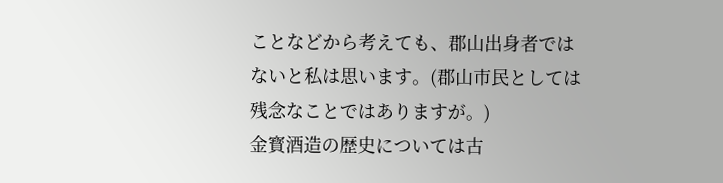ことなどから考えても、郡山出身者ではないと私は思います。(郡山市民としては残念なことではありますが。)
金寳酒造の歴史については古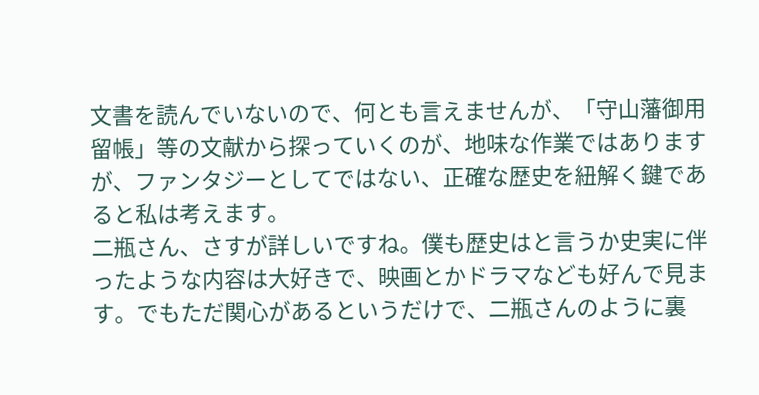文書を読んでいないので、何とも言えませんが、「守山藩御用留帳」等の文献から探っていくのが、地味な作業ではありますが、ファンタジーとしてではない、正確な歴史を紐解く鍵であると私は考えます。
二瓶さん、さすが詳しいですね。僕も歴史はと言うか史実に伴ったような内容は大好きで、映画とかドラマなども好んで見ます。でもただ関心があるというだけで、二瓶さんのように裏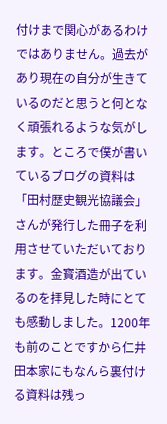付けまで関心があるわけではありません。過去があり現在の自分が生きているのだと思うと何となく頑張れるような気がします。ところで僕が書いているブログの資料は「田村歴史観光協議会」さんが発行した冊子を利用させていただいております。金寳酒造が出ているのを拝見した時にとても感動しました。1200年も前のことですから仁井田本家にもなんら裏付ける資料は残っ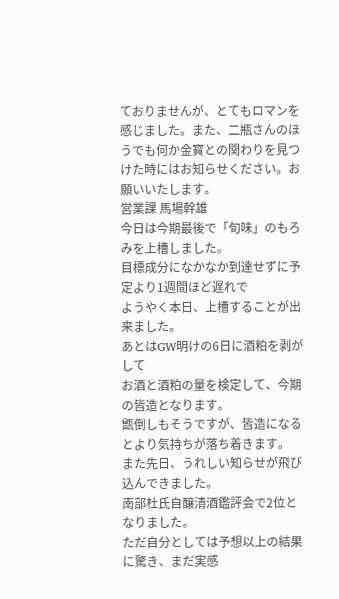ておりませんが、とてもロマンを感じました。また、二瓶さんのほうでも何か金寳との関わりを見つけた時にはお知らせください。お願いいたします。
営業課 馬場幹雄
今日は今期最後で「旬味」のもろみを上槽しました。
目標成分になかなか到達せずに予定より1週間ほど遅れで
ようやく本日、上槽することが出来ました。
あとはGW明けの6日に酒粕を剥がして
お酒と酒粕の量を検定して、今期の皆造となります。
甑倒しもそうですが、皆造になるとより気持ちが落ち着きます。
また先日、うれしい知らせが飛び込んできました。
南部杜氏自醸清酒鑑評会で2位となりました。
ただ自分としては予想以上の結果に驚き、まだ実感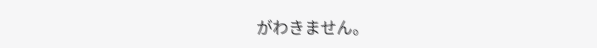がわきません。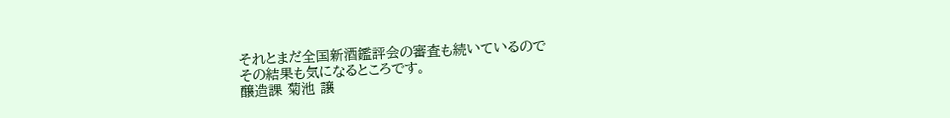それとまだ全国新酒鑑評会の審査も続いているので
その結果も気になるところです。
醸造課 菊池 譲